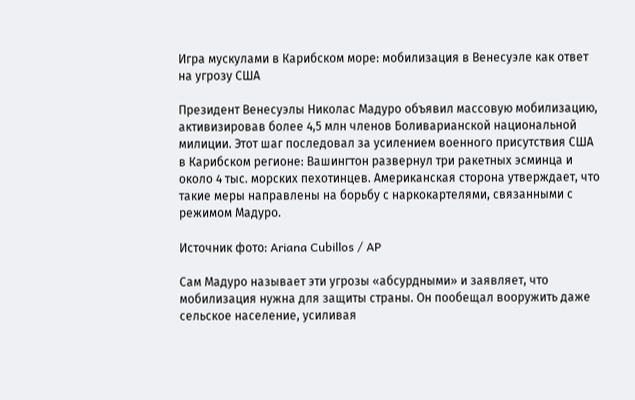Игра мускулами в Карибском море: мобилизация в Венесуэле как ответ на угрозу США

Президент Венесуэлы Николас Мадуро объявил массовую мобилизацию, активизировав более 4,5 млн членов Боливарианской национальной милиции. Этот шаг последовал за усилением военного присутствия США в Карибском регионе: Вашингтон развернул три ракетных эсминца и около 4 тыс. морских пехотинцев. Американская сторона утверждает, что такие меры направлены на борьбу с наркокартелями, связанными с режимом Мадуро.

Источник фото: Ariana Cubillos / AP

Сам Мадуро называет эти угрозы «абсурдными» и заявляет, что мобилизация нужна для защиты страны. Он пообещал вооружить даже сельское население, усиливая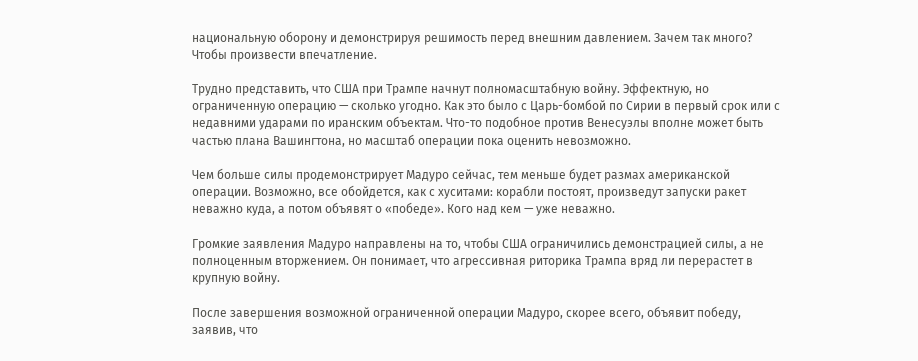национальную оборону и демонстрируя решимость перед внешним давлением. Зачем так много? Чтобы произвести впечатление.

Трудно представить, что США при Трампе начнут полномасштабную войну. Эффектную, но ограниченную операцию — сколько угодно. Как это было с Царь-бомбой по Сирии в первый срок или с недавними ударами по иранским объектам. Что-то подобное против Венесуэлы вполне может быть частью плана Вашингтона, но масштаб операции пока оценить невозможно.

Чем больше силы продемонстрирует Мадуро сейчас, тем меньше будет размах американской операции. Возможно, все обойдется, как с хуситами: корабли постоят, произведут запуски ракет неважно куда, а потом объявят о «победе». Кого над кем — уже неважно.

Громкие заявления Мадуро направлены на то, чтобы США ограничились демонстрацией силы, а не полноценным вторжением. Он понимает, что агрессивная риторика Трампа вряд ли перерастет в крупную войну.

После завершения возможной ограниченной операции Мадуро, скорее всего, объявит победу, заявив, что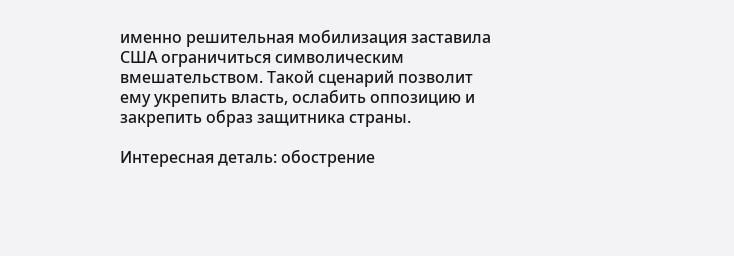именно решительная мобилизация заставила США ограничиться символическим вмешательством. Такой сценарий позволит ему укрепить власть, ослабить оппозицию и закрепить образ защитника страны.

Интересная деталь: обострение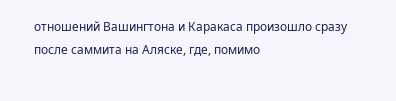отношений Вашингтона и Каракаса произошло сразу после саммита на Аляске, где, помимо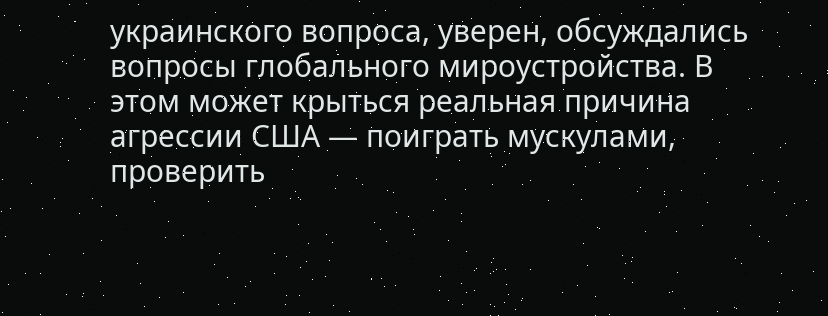украинского вопроса, уверен, обсуждались вопросы глобального мироустройства. В этом может крыться реальная причина агрессии США — поиграть мускулами, проверить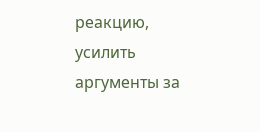реакцию, усилить аргументы за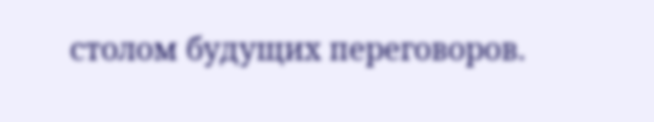столом будущих переговоров.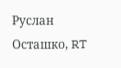Руслан Осташко, RT